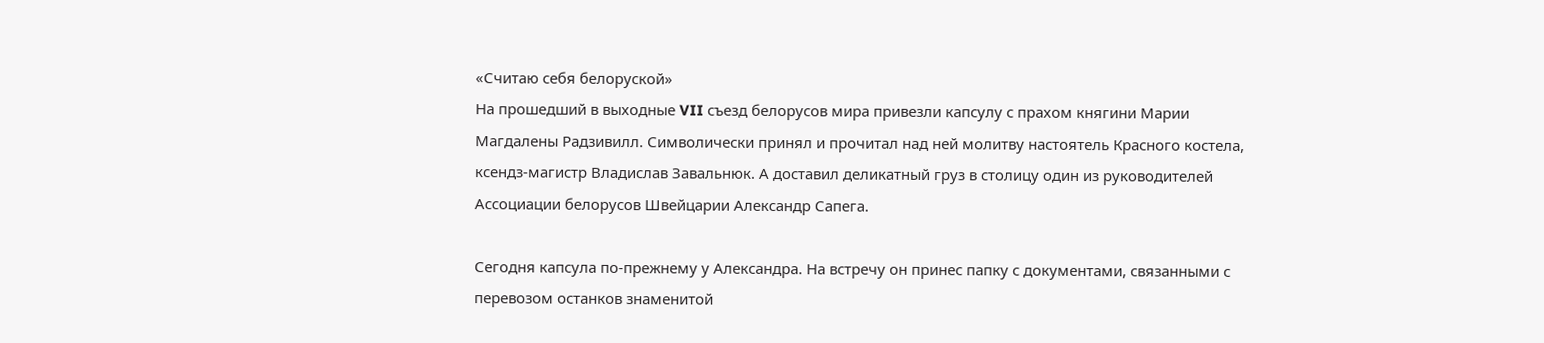«Считаю себя белоруской»
На прошедший в выходные VII съезд белорусов мира привезли капсулу с прахом княгини Марии Магдалены Радзивилл. Символически принял и прочитал над ней молитву настоятель Красного костела, ксендз-магистр Владислав Завальнюк. А доставил деликатный груз в столицу один из руководителей Ассоциации белорусов Швейцарии Александр Сапега.

Сегодня капсула по-прежнему у Александра. На встречу он принес папку с документами, связанными с перевозом останков знаменитой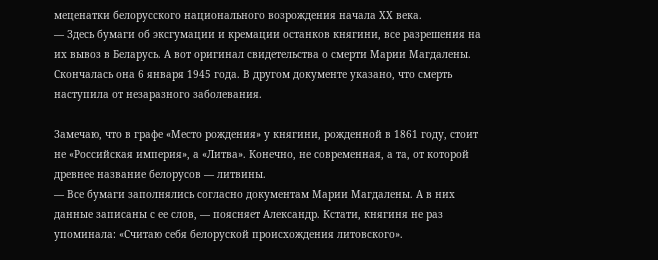меценатки белорусского национального возрождения начала ХХ века.
— Здесь бумаги об эксгумации и кремации останков княгини, все разрешения на их вывоз в Беларусь. А вот оригинал свидетельства о смерти Марии Магдалены. Скончалась она 6 января 1945 года. В другом документе указано, что смерть наступила от незаразного заболевания.

Замечаю, что в графе «Место рождения» у княгини, рожденной в 1861 году, стоит не «Российская империя», а «Литва». Конечно, не современная, а та, от которой древнее название белорусов — литвины.
— Все бумаги заполнялись согласно документам Марии Магдалены. А в них данные записаны с ее слов, — поясняет Александр. Кстати, княгиня не раз упоминала: «Считаю себя белоруской происхождения литовского».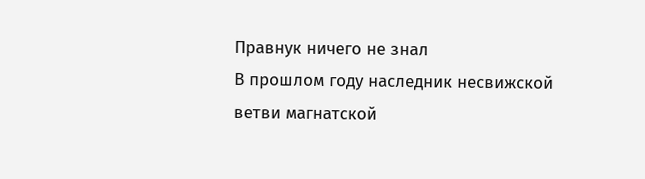Правнук ничего не знал
В прошлом году наследник несвижской ветви магнатской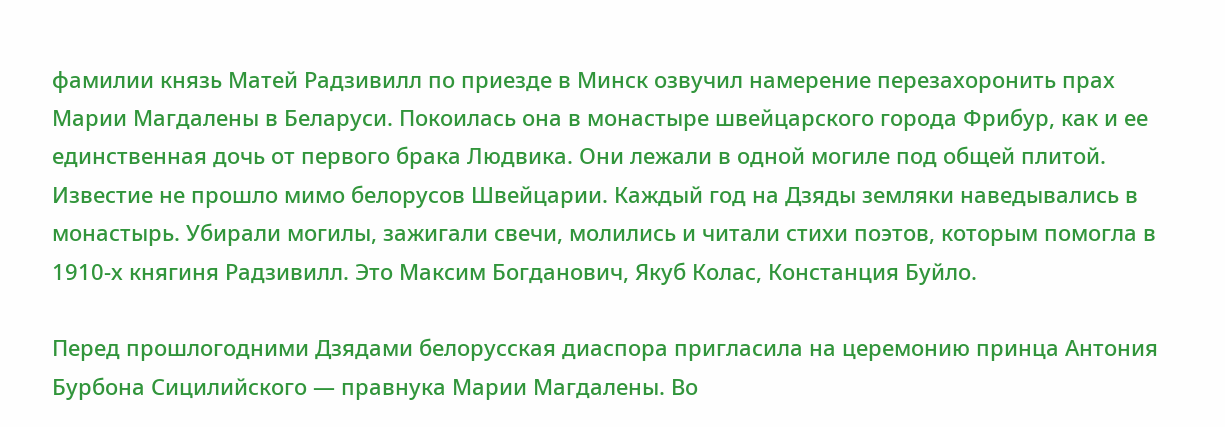фамилии князь Матей Радзивилл по приезде в Минск озвучил намерение перезахоронить прах Марии Магдалены в Беларуси. Покоилась она в монастыре швейцарского города Фрибур, как и ее единственная дочь от первого брака Людвика. Они лежали в одной могиле под общей плитой.
Известие не прошло мимо белорусов Швейцарии. Каждый год на Дзяды земляки наведывались в монастырь. Убирали могилы, зажигали свечи, молились и читали стихи поэтов, которым помогла в 1910-х княгиня Радзивилл. Это Максим Богданович, Якуб Колас, Констанция Буйло.

Перед прошлогодними Дзядами белорусская диаспора пригласила на церемонию принца Антония Бурбона Сицилийского — правнука Марии Магдалены. Во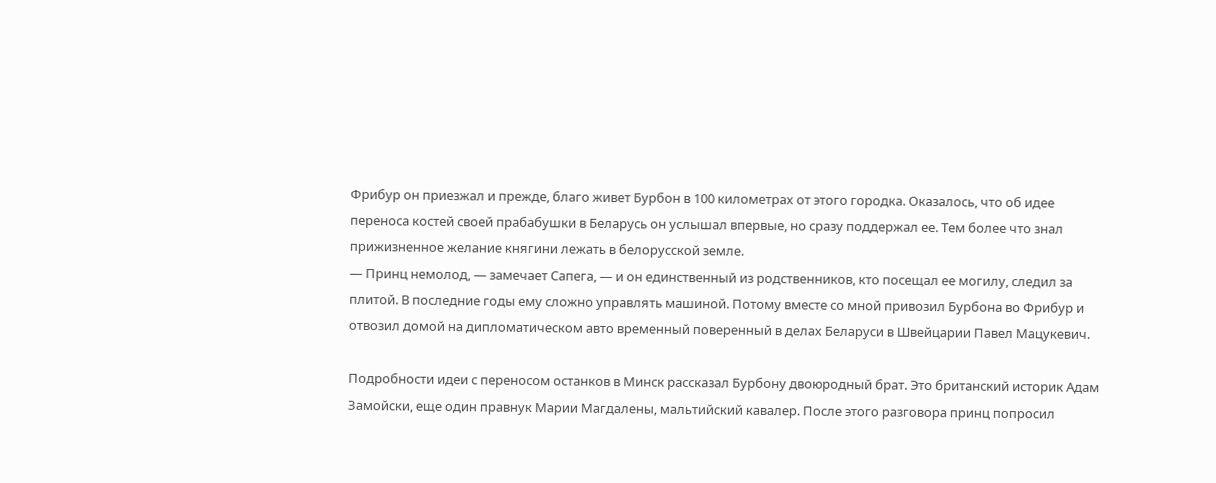Фрибур он приезжал и прежде, благо живет Бурбон в 100 километрах от этого городка. Оказалось, что об идее переноса костей своей прабабушки в Беларусь он услышал впервые, но сразу поддержал ее. Тем более что знал прижизненное желание княгини лежать в белорусской земле.
— Принц немолод, — замечает Сапега, — и он единственный из родственников, кто посещал ее могилу, следил за плитой. В последние годы ему сложно управлять машиной. Потому вместе со мной привозил Бурбона во Фрибур и отвозил домой на дипломатическом авто временный поверенный в делах Беларуси в Швейцарии Павел Мацукевич.

Подробности идеи с переносом останков в Минск рассказал Бурбону двоюродный брат. Это британский историк Адам Замойски, еще один правнук Марии Магдалены, мальтийский кавалер. После этого разговора принц попросил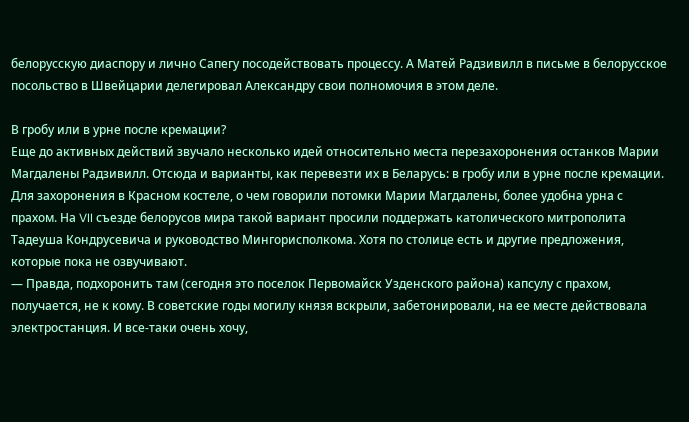белорусскую диаспору и лично Сапегу посодействовать процессу. А Матей Радзивилл в письме в белорусское посольство в Швейцарии делегировал Александру свои полномочия в этом деле.

В гробу или в урне после кремации?
Еще до активных действий звучало несколько идей относительно места перезахоронения останков Марии Магдалены Радзивилл. Отсюда и варианты, как перевезти их в Беларусь: в гробу или в урне после кремации.
Для захоронения в Красном костеле, о чем говорили потомки Марии Магдалены, более удобна урна с прахом. На VII съезде белорусов мира такой вариант просили поддержать католического митрополита Тадеуша Кондрусевича и руководство Мингорисполкома. Хотя по столице есть и другие предложения, которые пока не озвучивают.
— Правда, подхоронить там (сегодня это поселок Первомайск Узденского района) капсулу с прахом, получается, не к кому. В советские годы могилу князя вскрыли, забетонировали, на ее месте действовала электростанция. И все-таки очень хочу,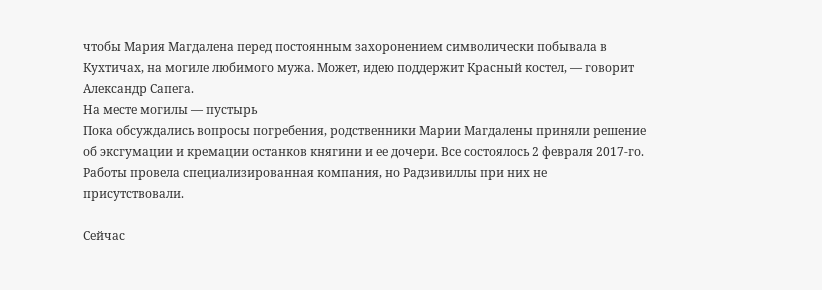чтобы Мария Магдалена перед постоянным захоронением символически побывала в Кухтичах, на могиле любимого мужа. Может, идею поддержит Красный костел, — говорит Александр Сапега.
На месте могилы — пустырь
Пока обсуждались вопросы погребения, родственники Марии Магдалены приняли решение об эксгумации и кремации останков княгини и ее дочери. Все состоялось 2 февраля 2017-го. Работы провела специализированная компания, но Радзивиллы при них не присутствовали.

Сейчас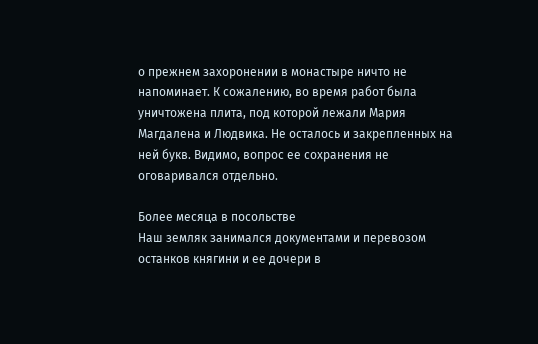о прежнем захоронении в монастыре ничто не напоминает. К сожалению, во время работ была уничтожена плита, под которой лежали Мария Магдалена и Людвика. Не осталось и закрепленных на ней букв. Видимо, вопрос ее сохранения не оговаривался отдельно.

Более месяца в посольстве
Наш земляк занимался документами и перевозом останков княгини и ее дочери в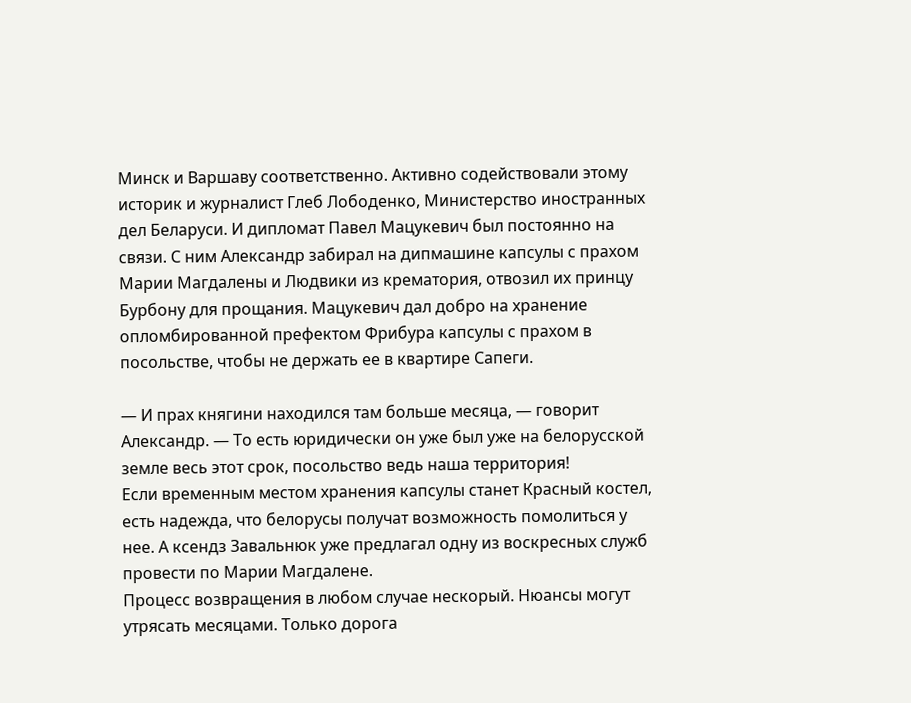Минск и Варшаву соответственно. Активно содействовали этому историк и журналист Глеб Лободенко, Министерство иностранных дел Беларуси. И дипломат Павел Мацукевич был постоянно на связи. С ним Александр забирал на дипмашине капсулы с прахом Марии Магдалены и Людвики из крематория, отвозил их принцу Бурбону для прощания. Мацукевич дал добро на хранение опломбированной префектом Фрибура капсулы с прахом в посольстве, чтобы не держать ее в квартире Сапеги.

— И прах княгини находился там больше месяца, — говорит Александр. — То есть юридически он уже был уже на белорусской земле весь этот срок, посольство ведь наша территория!
Если временным местом хранения капсулы станет Красный костел, есть надежда, что белорусы получат возможность помолиться у нее. А ксендз Завальнюк уже предлагал одну из воскресных служб провести по Марии Магдалене.
Процесс возвращения в любом случае нескорый. Нюансы могут утрясать месяцами. Только дорога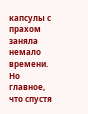капсулы с прахом заняла немало времени. Но главное, что спустя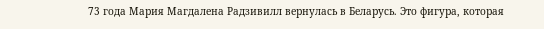73 года Мария Магдалена Радзивилл вернулась в Беларусь. Это фигура, которая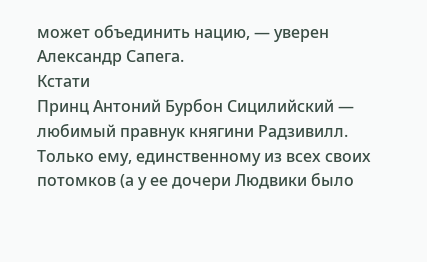может объединить нацию, — уверен Александр Сапега.
Кстати
Принц Антоний Бурбон Сицилийский — любимый правнук княгини Радзивилл. Только ему, единственному из всех своих потомков (а у ее дочери Людвики было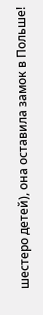шестеро детей), она оставила замок в Польше!